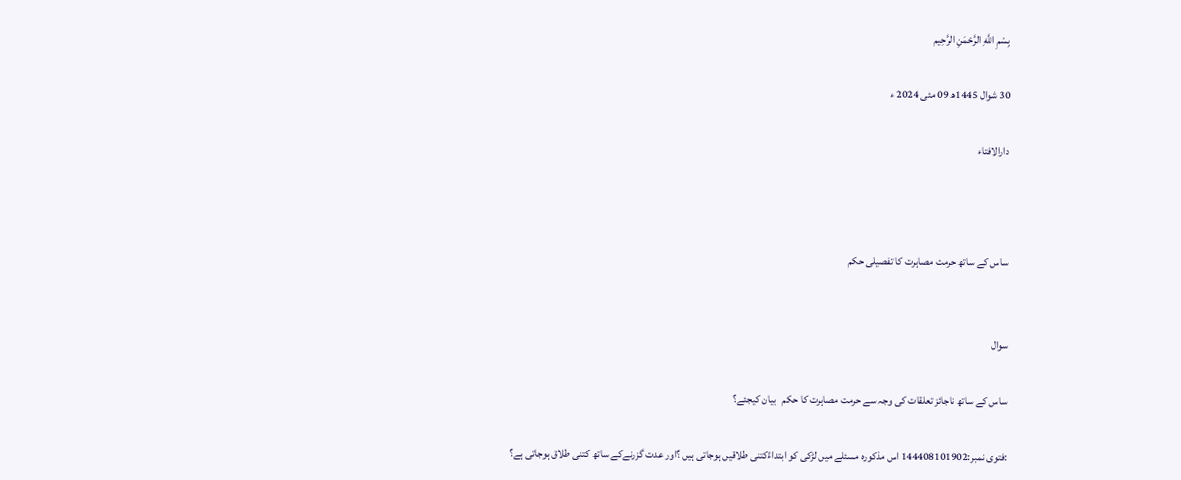بِسْمِ اللَّهِ الرَّحْمَنِ الرَّحِيم

30 شوال 1445ھ 09 مئی 2024 ء

دارالافتاء



ساس کے ساتھ حرمت مصاہرت کا تفصیلی حکم


سوال

ساس کے ساتھ ناجائز تعلقات کی وجہ سے حرمت مصاہرت کا حکم   بیان کیجئے؟

:فتوی نمبر:144408101902 اس مذکورہ مسئلے میں لڑکی کو ابتداءًکتنی طلاقیں ہوجاتی ہیں ؟اور عدت گزرنےکے ساتھ کتنی طلاق ہوجاتی ہے؟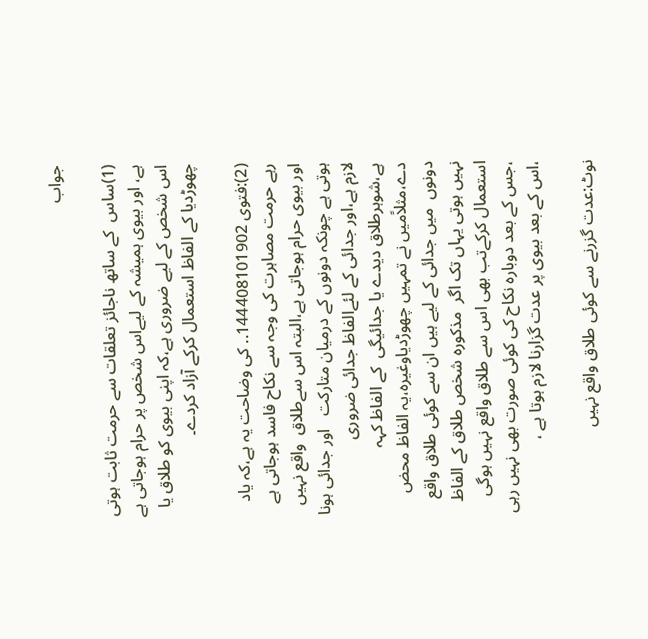جواب

(1)ساس  کے ساتھ ناجائز تعلقات سے حرمت ثابت ہوتی ہے، اور بیوی ہمیشہ کے لیےاس شخص پر حرام ہوجاتی ہے اس شخص کے لیے ضروری ہے،کہ اپنی بیوی کو طلاق یا چھوڑدیا کے الفاظ استعمال کرکے آزاد کردے۔

(2):فتوی 144408101902.. کی وضاحت یہ ہے،کہ یاد رہے حرمت مصاہرت کی وجہ سے نکاح فاسد ہوجاتی ہے اور بیوی حرام ہوجاتی ہے،البتہ اس سےطلاق  واقع نہیں ہوتی ہے چونکہ دونوں کے درمیان متارکت   اور جدائی ہونا لازم ہے،اور جدائی کے لئےالفاظ جدائی ضروری ہے،شوہرطلاق دیدے یا جدائیگی  کے الفاظ کہہ دے،مثلاًمیں نے تمہیں چھوڑدیاوغیرہ،یہ الفاظ محض دونوں  میں جدائی کے لیے ہیں ان سے کوئی طلاق واقع نہیں ہوتی یہاں تک اگر  مذکورہ شخص طلاق کے الفاظ استعمال کرکےتب بھی اس سے طلاق واقع نہیں ہوگی ،جس کے بعد دوبارہ نکاح کی کوئی صورت بھی نہیں رہی ،اس کے بعد بیوی پر عدت گزارنا لازم ہوتا ہے ،

نوٹ:عدت گزرنے سے کوئی طلاق واقع نہیں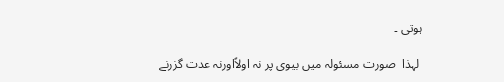ہوتی ۔

 لہذا  صورت مسئولہ میں بیوی پر نہ اولاًاورنہ عدت گزرنے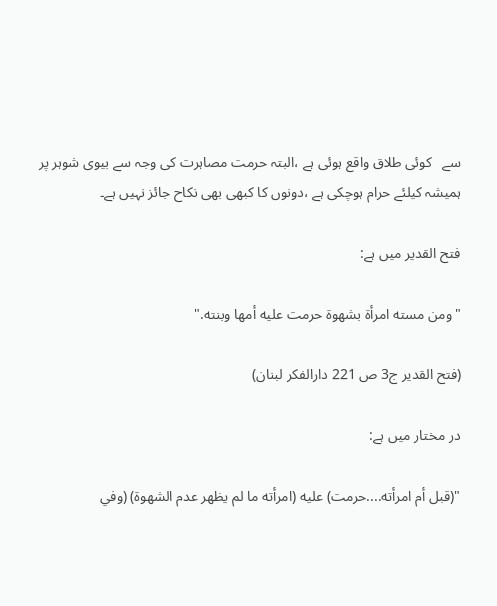سے   کوئی طلاق واقع ہوئی ہے ،البتہ حرمت مصاہرت کی وجہ سے بیوی شوہر پر ہمیشہ کیلئے حرام ہوچکی ہے ،دونوں کا کبھی بھی نکاح جائز نہیں ہے۔

فتح القدیر میں ہے:

"ومن مسته امرأة بشهوة حرمت عليه أمها وبنته."

(فتح القدیر ج3 ص 221 دارالفکر لبنان)

در مختار میں ہے:

"(قبل أم امرأته....حرمت) عليه (امرأته ما لم يظهر عدم الشهوة) (وفي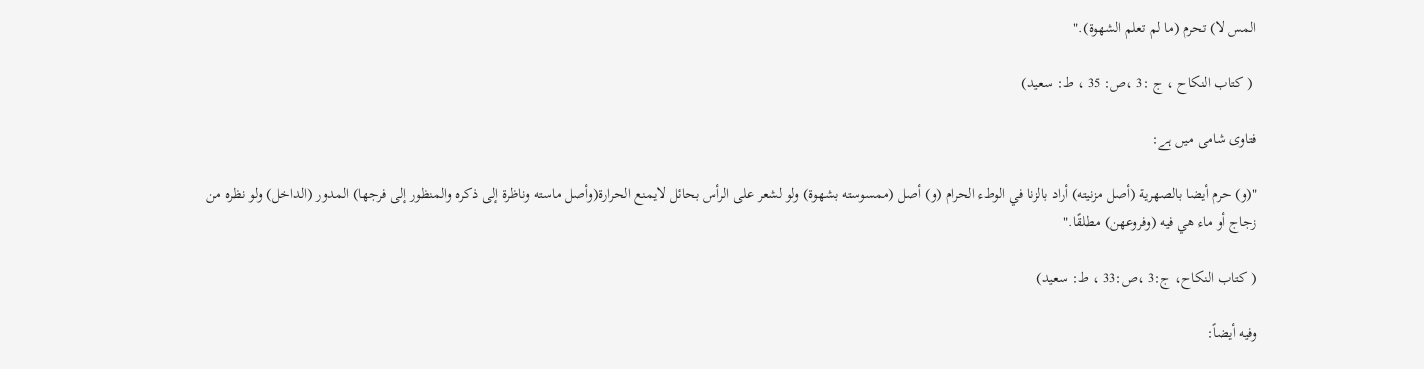المس لا) تحرم (ما لم تعلم الشهوة)."

 ( کتاب النکاح ، ج :3 ،ص: 35 ، ط: سعید)

فتاوی شامی میں ہے:

"(و) حرم أيضا بالصهرية (أصل مزنيته) أراد بالزنا في الوطء الحرام (و) أصل (ممسوسته بشهوة) ولو لشعر على الرأس بحائل لايمنع الحرارة(وأصل ماسته وناظرة إلى ذكره والمنظور إلى فرجها) المدور (الداخل) ولو نظره من زجاج أو ماء هي فيه (وفروعهن) مطلقًا."

( کتاب النکاح، ج:3 ،ص:33 ، ط: سعید)

وفیه أيضاً: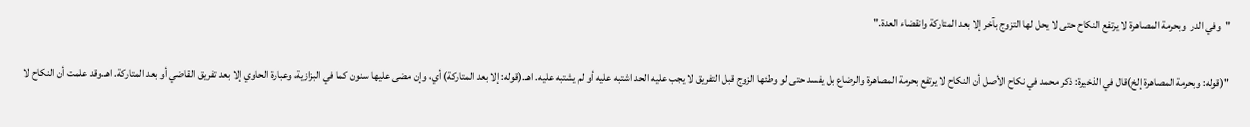"وفي الدر  وبحرمة المصاهرة لا يرتفع النكاح حتى لا يحل لها التزوج بآخر إلا بعد المتاركة وانقضاء العدة."

 "(قوله: وبحرمة المصاهرة إلخ)قال في الذخيرة: ذكر محمد في نكاح الأصل أن النكاح لا يرتفع بحرمة المصاهرة والرضاع بل يفسد حتى لو وطئها الزوج قبل التفريق لا يجب عليه الحد اشتبه عليه أو لم يشتبه عليه. اهـ.(قوله: إلا بعد المتاركة) أي، وإن مضى عليها سنون كما في البزازية، وعبارة الحاوي إلا بعد تفريق القاضي أو بعد المتاركة. اهـ.وقد علمت أن النكاح لا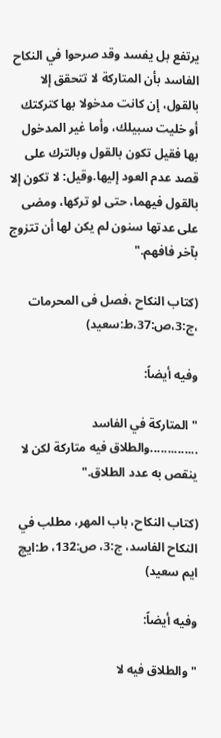يرتفع بل يفسد وقد صرحوا في النكاح الفاسد بأن المتاركة لا تتحقق إلا بالقول، إن كانت مدخولا بها كتركتك أو خليت سبيلك، وأما غير المدخول بها فقيل تكون بالقول وبالترك على قصد عدم العود إليها.وقيل: لا تكون إلا بالقول فيهما، حتى لو تركها، ومضى على عدتها سنون لم يكن لها أن تتزوج بآخر فافهم."

(کتاب النکاح ،فصل فی المحرمات ،ج:3،ص:37،ط:سعید)

وفیه أيضاً:

"المتاركة في الفاسد ..............والطلاق فيه متاركة لكن لا ينقص به عدد الطلاق."

(كتاب النكاح، باب المهر، مطلب في النكاح الفاسد، ج:3، ص:132، ط:ایچ ایم سعید)

وفيه أيضاً:

"والطلاق ‌فيه لا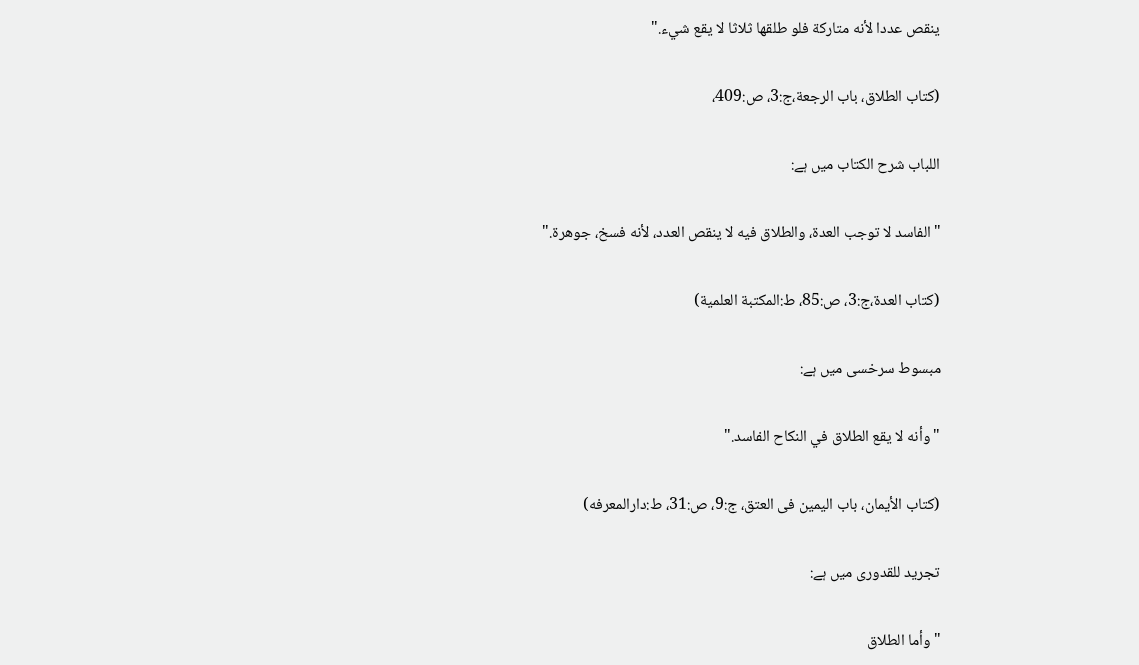ينقص عددا لأنه متاركة فلو طلقها ثلاثا لا يقع شيء."

(كتاب الطلاق، باب الرجعة،ج:3، ص:409،

اللباب شرح الكتاب میں ہے:

"الفاسد لا توجب العدة، ‌والطلاق ‌فيه لا ينقص العدد، لأنه فسخ، جوهرة."

(كتاب العدة،ج:3، ص:85، ط:المكتبة العلمية)

مبسوط سرخسی میں ہے:

"وأنه لا يقع ‌الطلاق في ‌النكاح ‌الفاسد."

(کتاب الأیمان، باب الیمین فی العتق، ج:9، ص:31، ط:دارالمعرفه)

تجرید للقدوری میں ہے:

"وأما ‌الطلاق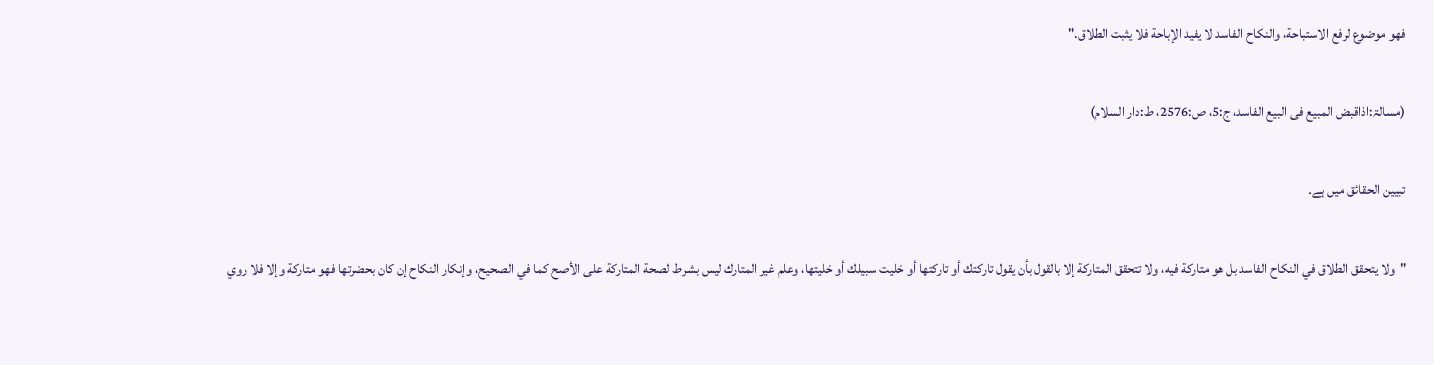فهو موضوع لرفع الاستباحة، والنكاح الفاسد لا يفيد الإباحة فلا يثبت ‌الطلاق."

(مسالۃ:اذاقبض المبیع فی البیع الفاسد، ج:5، ص:2576، ط:دار السلام)

تبيين الحقائق میں ہے۔

"ولا يتحقق الطلاق في النكاح الفاسد بل هو متاركة فيه، ولا تتحقق ‌المتاركة إلا بالقول بأن يقول تاركتك أو تاركتها أو خليت سبيلك أو خليتها، وعلم غير المتارك ليس بشرط لصحة ‌المتاركة على الأصح كما في الصحيح، وإنكار النكاح إن كان بحضرتها فهو متاركة وإلا فلا روي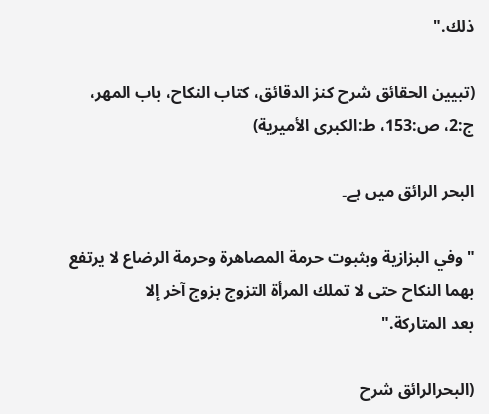ذلك."

(تبيين الحقائق شرح كنز الدقائق، كتاب النكاح، باب المهر، ج:2، ص:153، ط:الكبرى الأميرية)

البحر الرائق میں ہے۔

"وفي البزازية وبثبوت حرمة ‌المصاهرة وحرمة الرضاع لا يرتفع بهما النكاح حتى لا تملك المرأة التزوج بزوج آخر إلا بعد ‌المتاركة."

(البحرالرائق شرح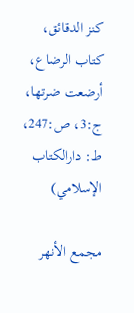كنز الدقائق، کتاب الرضاع، أرضعت ضرتها، ج:3، ص:247، ط: دارالكتاب الإسلامي)

مجمع الأنهر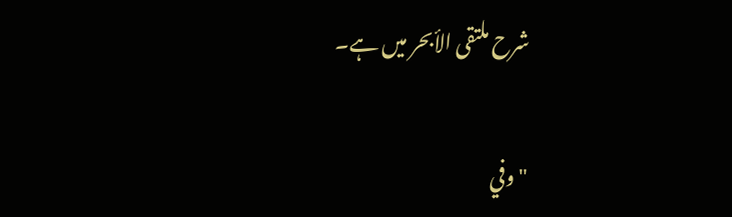شرح ملتقى الأبحر میں ہے۔

"وفي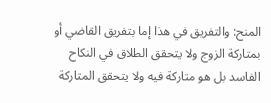المنح: والتفريق في هذا إما بتفريق القاضي أو بمتاركة الزوج ولا يتحقق الطلاق في النكاح الفاسد بل هو متاركة فيه ولا يتحقق ‌المتاركة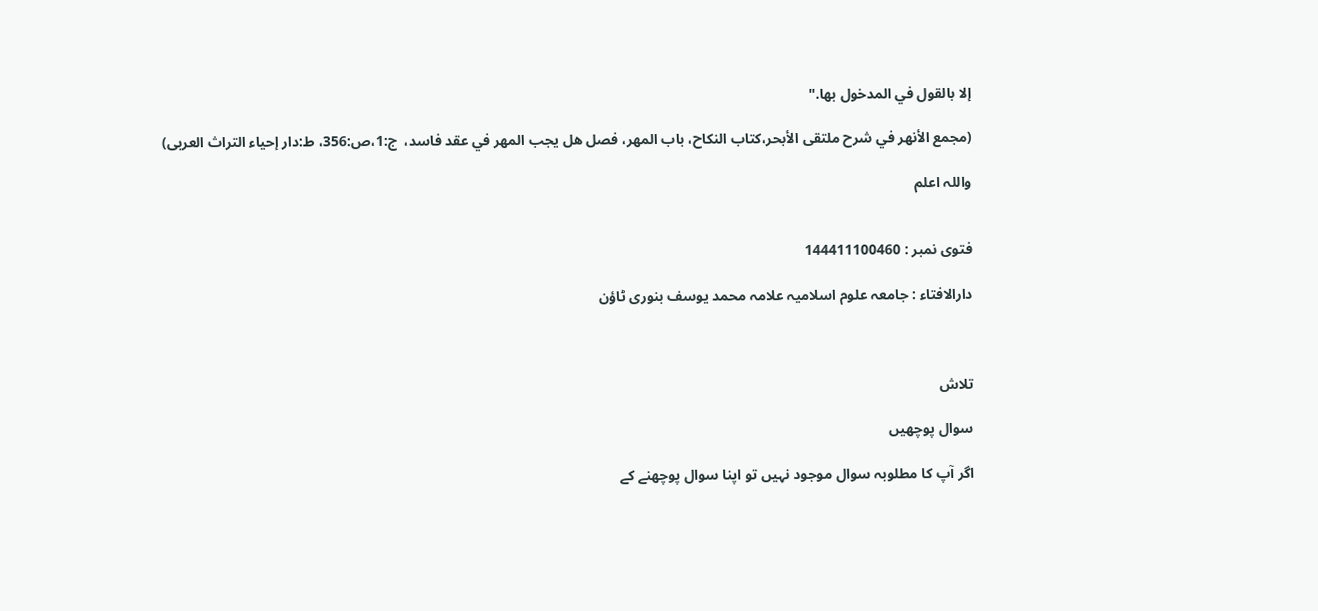إلا بالقول في المدخول بها."

(مجمع الأنهر في شرح ملتقى الأبحر،‌‌كتاب النكاح، باب المهر، فصل هل يجب المهر في عقد فاسد،  ج:1،ص:356، ط:دار إحياء التراث العربی)

واللہ اعلم


فتوی نمبر : 144411100460

دارالافتاء : جامعہ علوم اسلامیہ علامہ محمد یوسف بنوری ٹاؤن



تلاش

سوال پوچھیں

اگر آپ کا مطلوبہ سوال موجود نہیں تو اپنا سوال پوچھنے کے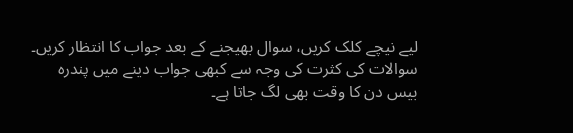لیے نیچے کلک کریں، سوال بھیجنے کے بعد جواب کا انتظار کریں۔ سوالات کی کثرت کی وجہ سے کبھی جواب دینے میں پندرہ بیس دن کا وقت بھی لگ جاتا ہے۔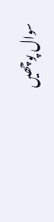سوال پوچھیں